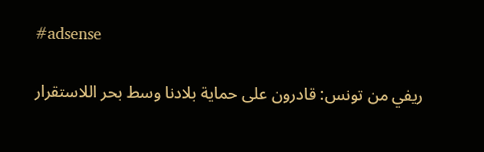#adsense

ريفي من تونس: قادرون على حماية بلادنا وسط بحر اللاستقرار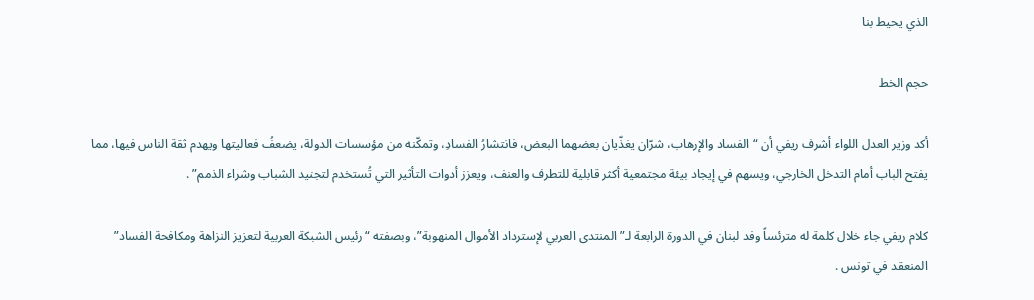الذي يحيط بنا

حجم الخط

أكد وزير العدل اللواء أشرف ريفي أن “الفساد والإرهاب، شرّان يغذّيان بعضهما البعض، فانتشارُ الفسادِ، وتمكّنه من مؤسسات الدولة، يضعفُ فعاليتها ويهدم ثقة الناس فيها، مما يفتح الباب أمام التدخل الخارجي، ويسهم في إيجاد بيئة مجتمعية أكثر قابلية للتطرف والعنف، ويعزز أدوات التأثير التي تُستخدم لتجنيد الشباب وشراء الذمم” .

كلام ريفي جاء خلال كلمة له مترئساً وفد لبنان في الدورة الرابعة لـ”المنتدى العربي لإسترداد الأموال المنهوبة”، وبصفته “رئيس الشبكة العربية لتعزيز النزاهة ومكافحة الفساد” المنعقد في تونس .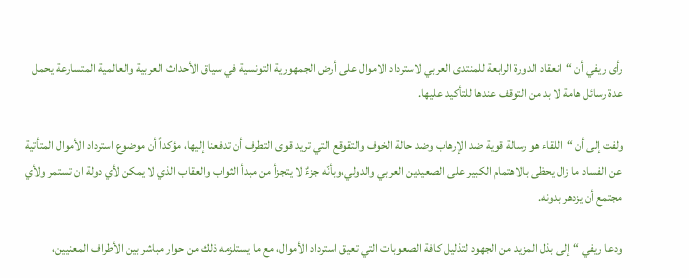رأى ريفي أن “انعقاد الدورة الرابعة للمنتدى العربي لاسترداد الاموال على أرض الجمهورية التونسية في سياق الأحداث العربية والعالمية المتسارعة يحمل عدة رسائل هامة لا بد من التوقف عندها للتأكيد عليها.

ولفت إلى أن “اللقاء هو رسالة قوية ضد الإرهاب وضد حالة الخوف والتقوقع التي تريد قوى التطرف أن تدفعنا إليها، مؤكداً أن موضوع استرداد الأموال المتأتية عن الفساد ما زال يحظى بالاهتمام الكبير على الصعيدين العربي والدولي،وبأنّه جزءٌ لا يتجزأ من مبدأ الثواب والعقاب الذي لا يمكن لأي دولة ان تستمر ولأي مجتمع أن يزدهر بدونه.

ودعا ريفي “إلى بذل المزيد من الجهود لتذليل كافة الصعوبات التي تعيق استرداد الأموال، مع ما يستلزمه ذلك من حوار مباشر بين الأطراف المعنيين،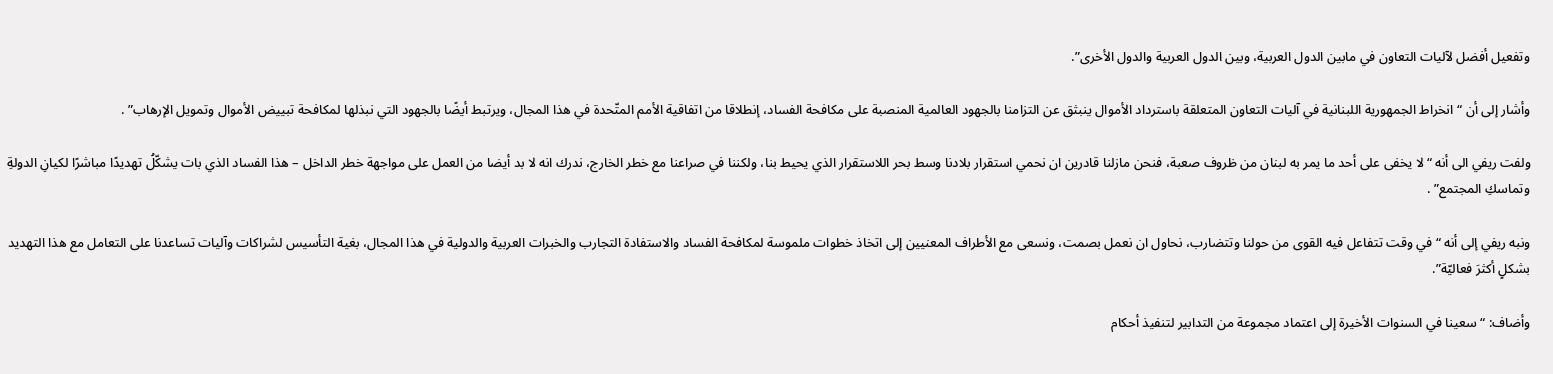وتفعيل أفضل لآليات التعاون في مابين الدول العربية، وبين الدول العربية والدول الأخرى”.

وأشار إلى أن “انخراط الجمهورية اللبنانية في آليات التعاون المتعلقة باسترداد الأموال ينبثق عن التزامنا بالجهود العالمية المنصبة على مكافحة الفساد، إنطلاقا من اتفاقية الأمم المتّحدة في هذا المجال، ويرتبط أيضًا بالجهود التي نبذلها لمكافحة تبييض الأموال وتمويل الإرهاب” .

ولفت ريفي الى أنه “لا يخفى على أحد ما يمر به لبنان من ظروف صعبة، فنحن مازلنا قادرين ان نحمي استقرار بلادنا وسط بحر اللاستقرار الذي يحيط بنا، ولكننا في صراعنا مع خطر الخارج، ندرك انه لا بد أيضا من العمل على مواجهة خطر الداخل – هذا الفساد الذي بات يشكّلُ تهديدًا مباشرًا لكيانِ الدولةِ وتماسكِ المجتمع” .

ونبه ريفي إلى أنه “في وقت تتفاعل فيه القوى من حولنا وتتضارب، نحاول ان نعمل بصمت، ونسعى مع الأطراف المعنيين إلى اتخاذ خطوات ملموسة لمكافحة الفساد والاستفادة التجارب والخبرات العربية والدولية في هذا المجال، بغية التأسيس لشراكات وآليات تساعدنا على التعامل مع هذا التهديد بشكلٍ أكثرَ فعاليّة”.

وأضاف: “سعينا في السنوات الأخيرة إلى اعتماد مجموعة من التدابير لتنفيذ أحكام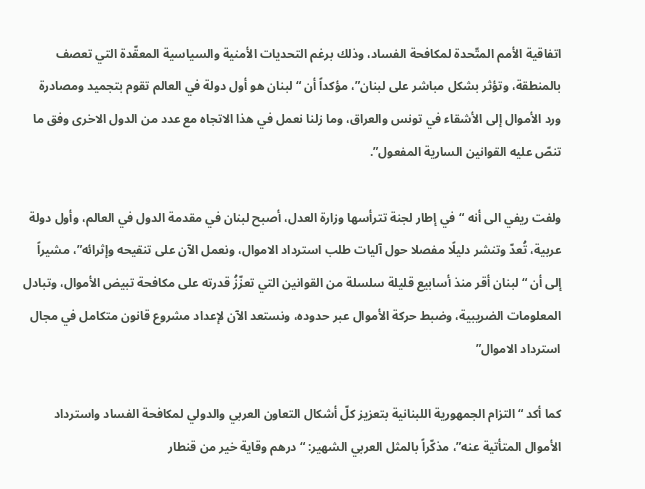اتفاقية الأمم المتّحدة لمكافحة الفساد، وذلك برغم التحديات الأمنية والسياسية المعقّدة التي تعصف بالمنطقة، وتؤثر بشكل مباشر على لبنان”، مؤكداً أن “لبنان هو أول دولة في العالم تقوم بتجميد ومصادرة ورد الأموال إلى الأشقاء في تونس والعراق، وما زلنا نعمل في هذا الاتجاه مع عدد من الدول الاخرى وفق ما تنصّ عليه القوانين السارية المفعول”.

ولفت ريفي الى أنه “في إطار لجنة تترأسها وزارة العدل، أصبح لبنان في مقدمة الدول في العالم، وأول دولة عربية، تُعدّ وتنشر دليلًا مفصلا حول آليات طلب استرداد الاموال، ونعمل الآن على تنقيحه وإثرائه”، مشيراً إلى أن “لبنان أقر منذ أسابيع قليلة سلسلة من القوانين التي تعزّزُ قدرته على مكافحة تبيض الأموال، وتبادل المعلومات الضريبية، وضبط حركة الأموال عبر حدوده، ونستعد الآن لإعداد مشروع قانون متكامل في مجال استرداد الاموال”

كما أكد “التزام الجمهورية اللبنانية بتعزيز كلّ أشكال التعاون العربي والدولي لمكافحة الفساد واسترداد الأموال المتأتية عنه”، مذكّراً بالمثل العربي الشهير: “درهم وقاية خير من قنطار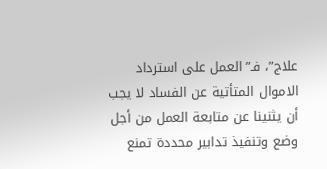علاج”، فـ”العمل على استرداد الاموال المتأتية عن الفساد لا يجب أن يثنينا عن متابعة العمل من أجل وضع وتنفيذ تدابير محددة تمنع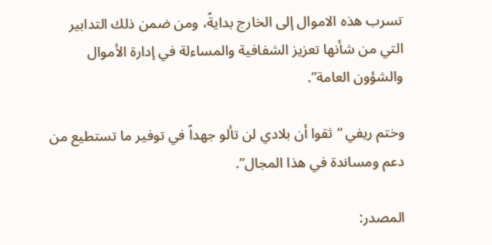تسرب هذه الاموال إلى الخارج بدايةً، ومن ضمن ذلك التدابير التي من شأنها تعزيز الشفافية والمساءلة في إدارة الأموال والشؤون العامة”.

وختم ريفي “ثقوا أن بلادي لن تألو جهداً في توفير ما تستطيع من دعم ومساندة في هذا المجال”.

المصدر: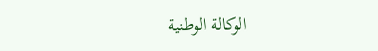الوكالة الوطنية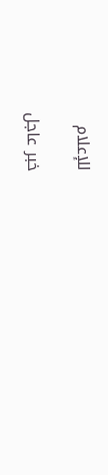للإعلام

خبر عاجل